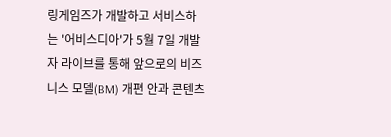링게임즈가 개발하고 서비스하는 '어비스디아'가 5월 7일 개발자 라이브를 통해 앞으로의 비즈니스 모델(BM) 개편 안과 콘텐츠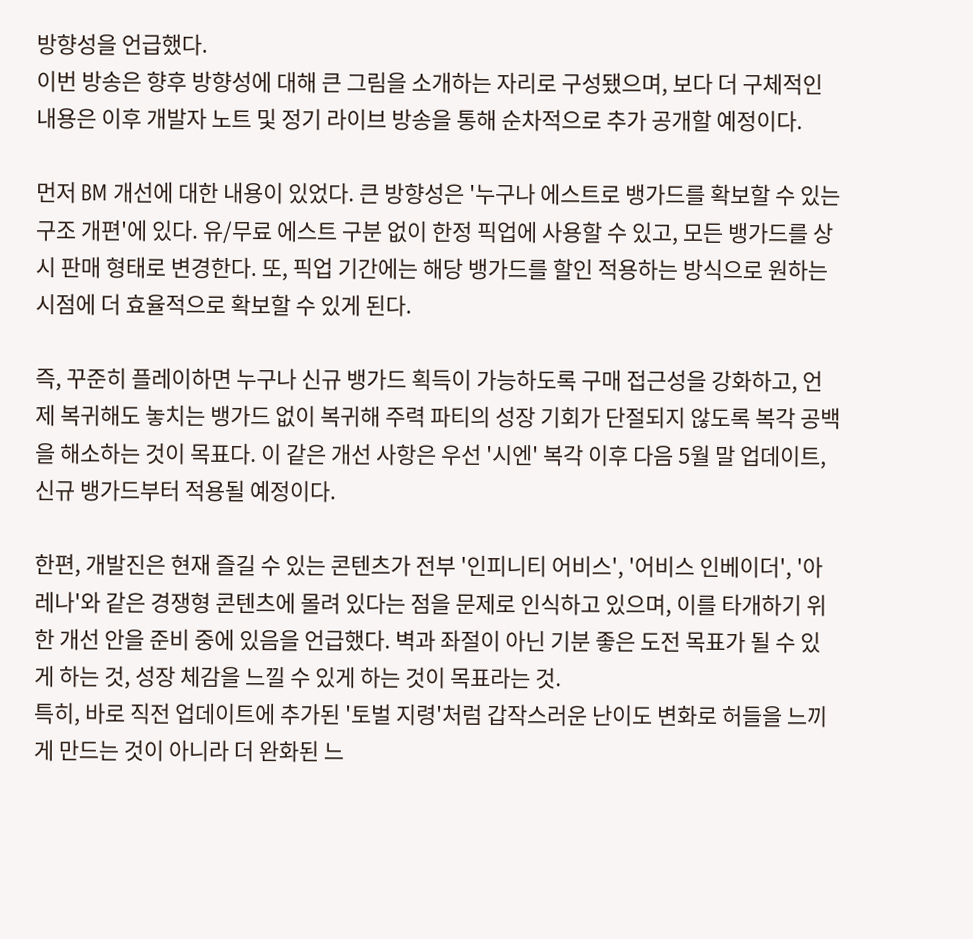방향성을 언급했다.
이번 방송은 향후 방향성에 대해 큰 그림을 소개하는 자리로 구성됐으며, 보다 더 구체적인 내용은 이후 개발자 노트 및 정기 라이브 방송을 통해 순차적으로 추가 공개할 예정이다.

먼저 BM 개선에 대한 내용이 있었다. 큰 방향성은 '누구나 에스트로 뱅가드를 확보할 수 있는 구조 개편'에 있다. 유/무료 에스트 구분 없이 한정 픽업에 사용할 수 있고, 모든 뱅가드를 상시 판매 형태로 변경한다. 또, 픽업 기간에는 해당 뱅가드를 할인 적용하는 방식으로 원하는 시점에 더 효율적으로 확보할 수 있게 된다.

즉, 꾸준히 플레이하면 누구나 신규 뱅가드 획득이 가능하도록 구매 접근성을 강화하고, 언제 복귀해도 놓치는 뱅가드 없이 복귀해 주력 파티의 성장 기회가 단절되지 않도록 복각 공백을 해소하는 것이 목표다. 이 같은 개선 사항은 우선 '시엔' 복각 이후 다음 5월 말 업데이트, 신규 뱅가드부터 적용될 예정이다.

한편, 개발진은 현재 즐길 수 있는 콘텐츠가 전부 '인피니티 어비스', '어비스 인베이더', '아레나'와 같은 경쟁형 콘텐츠에 몰려 있다는 점을 문제로 인식하고 있으며, 이를 타개하기 위한 개선 안을 준비 중에 있음을 언급했다. 벽과 좌절이 아닌 기분 좋은 도전 목표가 될 수 있게 하는 것, 성장 체감을 느낄 수 있게 하는 것이 목표라는 것.
특히, 바로 직전 업데이트에 추가된 '토벌 지령'처럼 갑작스러운 난이도 변화로 허들을 느끼게 만드는 것이 아니라 더 완화된 느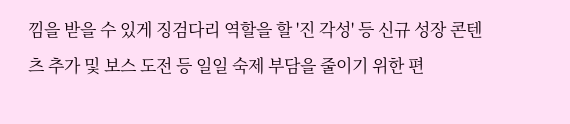낌을 받을 수 있게 징검다리 역할을 할 '진 각성' 등 신규 성장 콘텐츠 추가 및 보스 도전 등 일일 숙제 부담을 줄이기 위한 편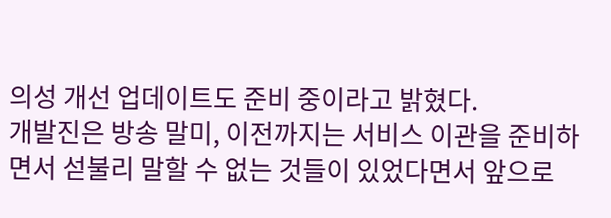의성 개선 업데이트도 준비 중이라고 밝혔다.
개발진은 방송 말미, 이전까지는 서비스 이관을 준비하면서 섣불리 말할 수 없는 것들이 있었다면서 앞으로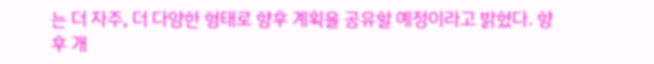는 더 자주, 더 다양한 형태로 향후 계획을 공유할 예정이라고 밝혔다. 향후 개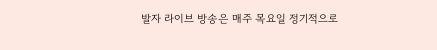발자 라이브 방송은 매주 목요일 정기적으로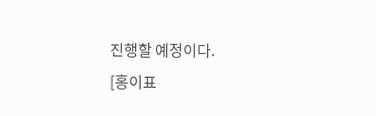진행할 예정이다.
[홍이표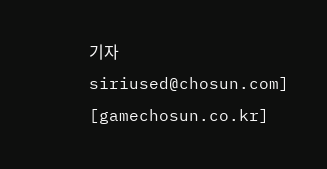기자 siriused@chosun.com] [gamechosun.co.kr]